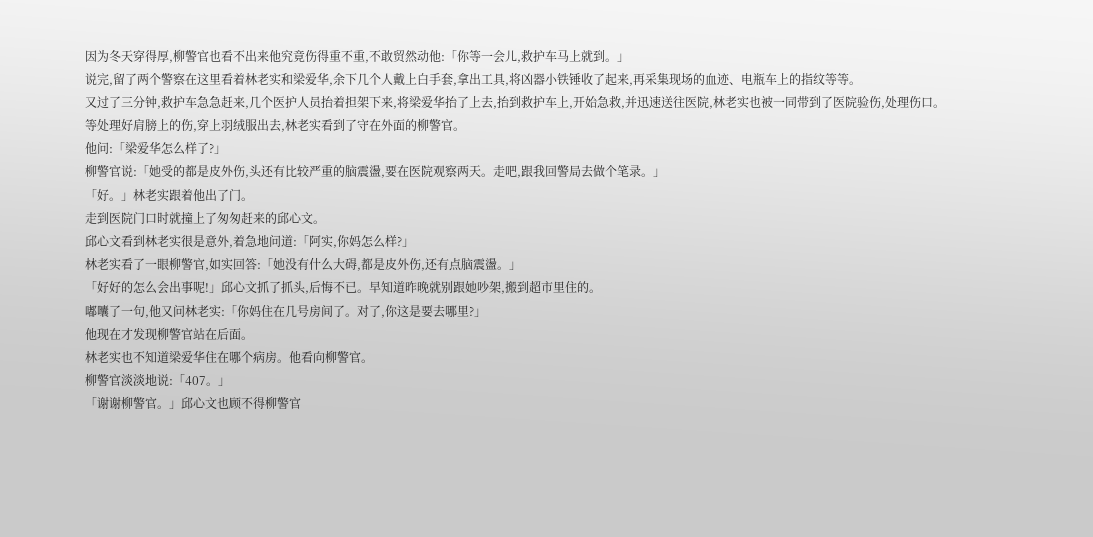因为冬天穿得厚,柳警官也看不出来他究竟伤得重不重,不敢贸然动他:「你等一会儿,救护车马上就到。」
说完,留了两个警察在这里看着林老实和梁爱华,余下几个人戴上白手套,拿出工具,将凶器小铁锤收了起来,再采集现场的血迹、电瓶车上的指纹等等。
又过了三分钟,救护车急急赶来,几个医护人员抬着担架下来,将梁爱华抬了上去,抬到救护车上,开始急救,并迅速送往医院,林老实也被一同带到了医院验伤,处理伤口。
等处理好肩膀上的伤,穿上羽绒服出去,林老实看到了守在外面的柳警官。
他问:「梁爱华怎么样了?」
柳警官说:「她受的都是皮外伤,头还有比较严重的脑震盪,要在医院观察两天。走吧,跟我回警局去做个笔录。」
「好。」林老实跟着他出了门。
走到医院门口时就撞上了匆匆赶来的邱心文。
邱心文看到林老实很是意外,着急地问道:「阿实,你妈怎么样?」
林老实看了一眼柳警官,如实回答:「她没有什么大碍,都是皮外伤,还有点脑震盪。」
「好好的怎么会出事呢!」邱心文抓了抓头,后悔不已。早知道昨晚就别跟她吵架,搬到超市里住的。
嘟囔了一句,他又问林老实:「你妈住在几号房间了。对了,你这是要去哪里?」
他现在才发现柳警官站在后面。
林老实也不知道梁爱华住在哪个病房。他看向柳警官。
柳警官淡淡地说:「407。」
「谢谢柳警官。」邱心文也顾不得柳警官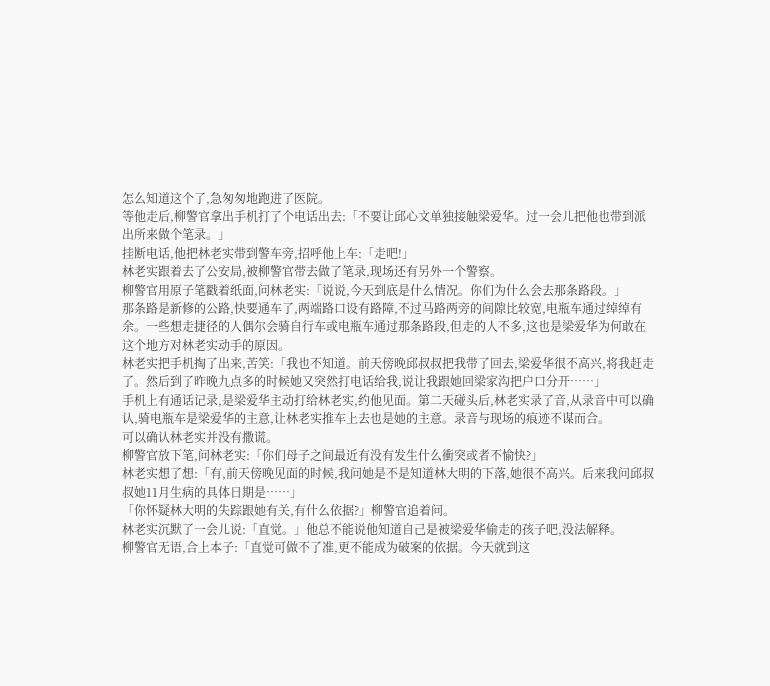怎么知道这个了,急匆匆地跑进了医院。
等他走后,柳警官拿出手机打了个电话出去:「不要让邱心文单独接触梁爱华。过一会儿把他也带到派出所来做个笔录。」
挂断电话,他把林老实带到警车旁,招呼他上车:「走吧!」
林老实跟着去了公安局,被柳警官带去做了笔录,现场还有另外一个警察。
柳警官用原子笔戳着纸面,问林老实:「说说,今天到底是什么情况。你们为什么会去那条路段。」
那条路是新修的公路,快要通车了,两端路口设有路障,不过马路两旁的间隙比较宽,电瓶车通过绰绰有余。一些想走捷径的人偶尔会骑自行车或电瓶车通过那条路段,但走的人不多,这也是梁爱华为何敢在这个地方对林老实动手的原因。
林老实把手机掏了出来,苦笑:「我也不知道。前天傍晚邱叔叔把我带了回去,梁爱华很不高兴,将我赶走了。然后到了昨晚九点多的时候她又突然打电话给我,说让我跟她回梁家沟把户口分开……」
手机上有通话记录,是梁爱华主动打给林老实,约他见面。第二天碰头后,林老实录了音,从录音中可以确认,骑电瓶车是梁爱华的主意,让林老实推车上去也是她的主意。录音与现场的痕迹不谋而合。
可以确认林老实并没有撒谎。
柳警官放下笔,问林老实:「你们母子之间最近有没有发生什么衝突或者不愉快?」
林老实想了想:「有,前天傍晚见面的时候,我问她是不是知道林大明的下落,她很不高兴。后来我问邱叔叔她11月生病的具体日期是……」
「你怀疑林大明的失踪跟她有关,有什么依据?」柳警官追着问。
林老实沉默了一会儿说:「直觉。」他总不能说他知道自己是被梁爱华偷走的孩子吧,没法解释。
柳警官无语,合上本子:「直觉可做不了准,更不能成为破案的依据。今天就到这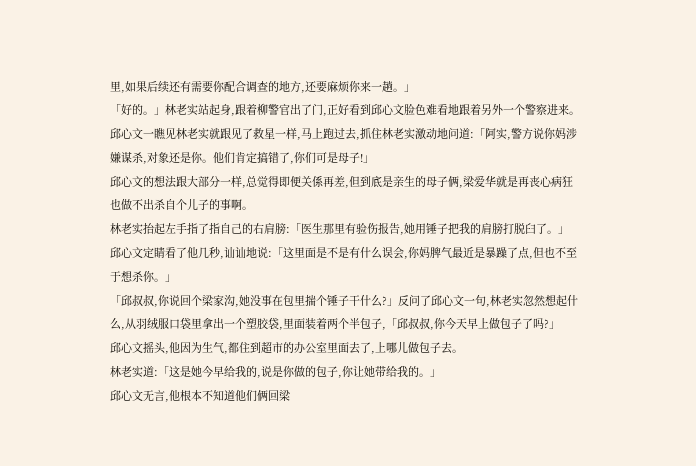里,如果后续还有需要你配合调查的地方,还要麻烦你来一趟。」
「好的。」林老实站起身,跟着柳警官出了门,正好看到邱心文脸色难看地跟着另外一个警察进来。
邱心文一瞧见林老实就跟见了救星一样,马上跑过去,抓住林老实激动地问道:「阿实,警方说你妈涉嫌谋杀,对象还是你。他们肯定搞错了,你们可是母子!」
邱心文的想法跟大部分一样,总觉得即便关係再差,但到底是亲生的母子俩,梁爱华就是再丧心病狂也做不出杀自个儿子的事啊。
林老实抬起左手指了指自己的右肩膀:「医生那里有验伤报告,她用锤子把我的肩膀打脱臼了。」
邱心文定睛看了他几秒,讪讪地说:「这里面是不是有什么误会,你妈脾气最近是暴躁了点,但也不至于想杀你。」
「邱叔叔,你说回个梁家沟,她没事在包里揣个锤子干什么?」反问了邱心文一句,林老实忽然想起什么,从羽绒服口袋里拿出一个塑胶袋,里面装着两个半包子,「邱叔叔,你今天早上做包子了吗?」
邱心文摇头,他因为生气,都住到超市的办公室里面去了,上哪儿做包子去。
林老实道:「这是她今早给我的,说是你做的包子,你让她带给我的。」
邱心文无言,他根本不知道他们俩回梁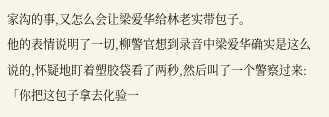家沟的事,又怎么会让梁爱华给林老实带包子。
他的表情说明了一切,柳警官想到录音中梁爱华确实是这么说的,怀疑地盯着塑胶袋看了两秒,然后叫了一个警察过来:「你把这包子拿去化验一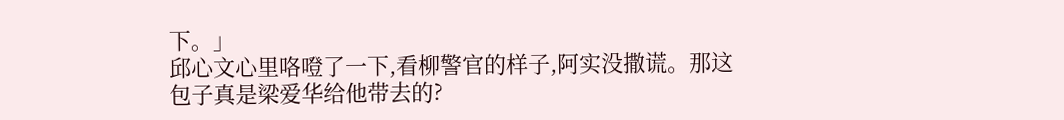下。」
邱心文心里咯噔了一下,看柳警官的样子,阿实没撒谎。那这包子真是梁爱华给他带去的?